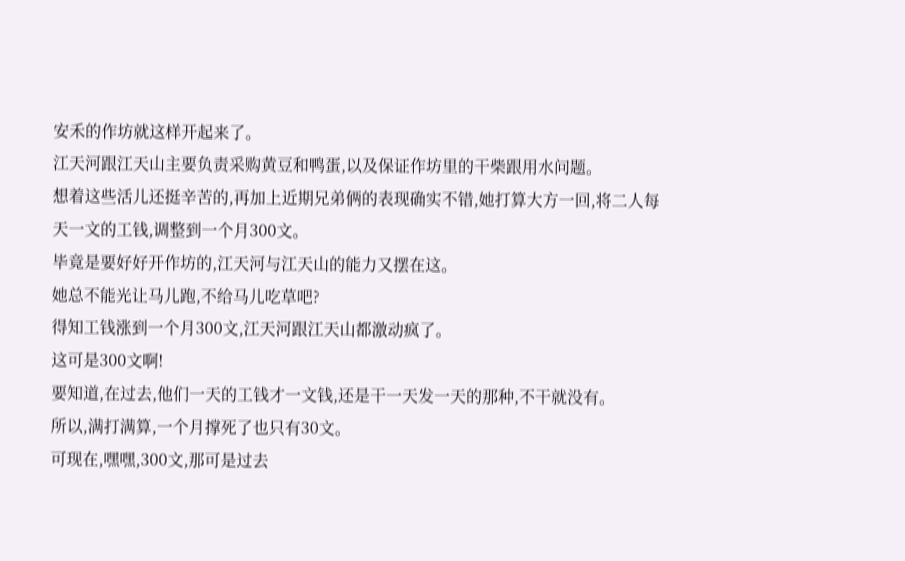安禾的作坊就这样开起来了。
江天河跟江天山主要负责采购黄豆和鸭蛋,以及保证作坊里的干柴跟用水问题。
想着这些活儿还挺辛苦的,再加上近期兄弟俩的表现确实不错,她打算大方一回,将二人每天一文的工钱,调整到一个月300文。
毕竟是要好好开作坊的,江天河与江天山的能力又摆在这。
她总不能光让马儿跑,不给马儿吃草吧?
得知工钱涨到一个月300文,江天河跟江天山都激动疯了。
这可是300文啊!
要知道,在过去,他们一天的工钱才一文钱,还是干一天发一天的那种,不干就没有。
所以,满打满算,一个月撑死了也只有30文。
可现在,嘿嘿,300文,那可是过去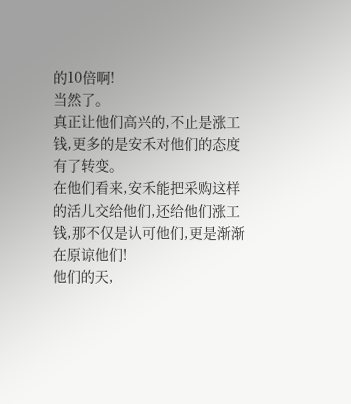的10倍啊!
当然了。
真正让他们高兴的,不止是涨工钱,更多的是安禾对他们的态度有了转变。
在他们看来,安禾能把采购这样的活儿交给他们,还给他们涨工钱,那不仅是认可他们,更是渐渐在原谅他们!
他们的天,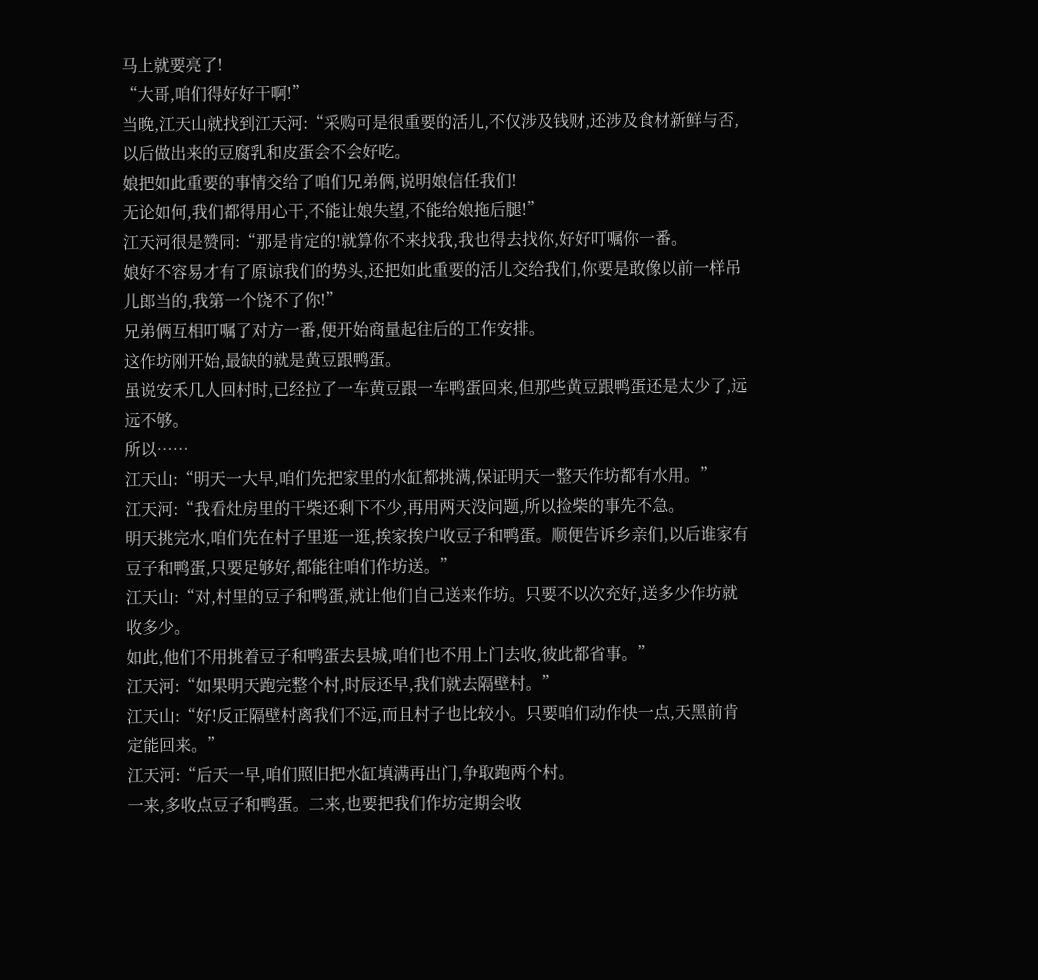马上就要亮了!
“大哥,咱们得好好干啊!”
当晚,江天山就找到江天河:“采购可是很重要的活儿,不仅涉及钱财,还涉及食材新鲜与否,以后做出来的豆腐乳和皮蛋会不会好吃。
娘把如此重要的事情交给了咱们兄弟俩,说明娘信任我们!
无论如何,我们都得用心干,不能让娘失望,不能给娘拖后腿!”
江天河很是赞同:“那是肯定的!就算你不来找我,我也得去找你,好好叮嘱你一番。
娘好不容易才有了原谅我们的势头,还把如此重要的活儿交给我们,你要是敢像以前一样吊儿郎当的,我第一个饶不了你!”
兄弟俩互相叮嘱了对方一番,便开始商量起往后的工作安排。
这作坊刚开始,最缺的就是黄豆跟鸭蛋。
虽说安禾几人回村时,已经拉了一车黄豆跟一车鸭蛋回来,但那些黄豆跟鸭蛋还是太少了,远远不够。
所以……
江天山:“明天一大早,咱们先把家里的水缸都挑满,保证明天一整天作坊都有水用。”
江天河:“我看灶房里的干柴还剩下不少,再用两天没问题,所以捡柴的事先不急。
明天挑完水,咱们先在村子里逛一逛,挨家挨户收豆子和鸭蛋。顺便告诉乡亲们,以后谁家有豆子和鸭蛋,只要足够好,都能往咱们作坊送。”
江天山:“对,村里的豆子和鸭蛋,就让他们自己送来作坊。只要不以次充好,送多少作坊就收多少。
如此,他们不用挑着豆子和鸭蛋去县城,咱们也不用上门去收,彼此都省事。”
江天河:“如果明天跑完整个村,时辰还早,我们就去隔壁村。”
江天山:“好!反正隔壁村离我们不远,而且村子也比较小。只要咱们动作快一点,天黑前肯定能回来。”
江天河:“后天一早,咱们照旧把水缸填满再出门,争取跑两个村。
一来,多收点豆子和鸭蛋。二来,也要把我们作坊定期会收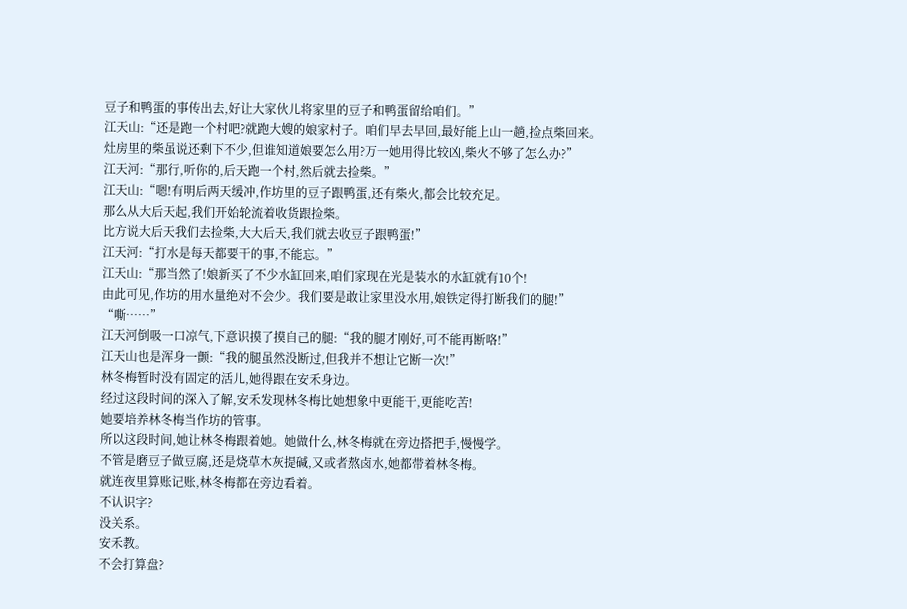豆子和鸭蛋的事传出去,好让大家伙儿将家里的豆子和鸭蛋留给咱们。”
江天山:“还是跑一个村吧?就跑大嫂的娘家村子。咱们早去早回,最好能上山一趟,捡点柴回来。
灶房里的柴虽说还剩下不少,但谁知道娘要怎么用?万一她用得比较凶,柴火不够了怎么办?”
江天河:“那行,听你的,后天跑一个村,然后就去捡柴。”
江天山:“嗯!有明后两天缓冲,作坊里的豆子跟鸭蛋,还有柴火,都会比较充足。
那么从大后天起,我们开始轮流着收货跟捡柴。
比方说大后天我们去捡柴,大大后天,我们就去收豆子跟鸭蛋!”
江天河:“打水是每天都要干的事,不能忘。”
江天山:“那当然了!娘新买了不少水缸回来,咱们家现在光是装水的水缸就有10个!
由此可见,作坊的用水量绝对不会少。我们要是敢让家里没水用,娘铁定得打断我们的腿!”
“嘶……”
江天河倒吸一口凉气,下意识摸了摸自己的腿:“我的腿才刚好,可不能再断咯!”
江天山也是浑身一颤:“我的腿虽然没断过,但我并不想让它断一次!”
林冬梅暂时没有固定的活儿,她得跟在安禾身边。
经过这段时间的深入了解,安禾发现林冬梅比她想象中更能干,更能吃苦!
她要培养林冬梅当作坊的管事。
所以这段时间,她让林冬梅跟着她。她做什么,林冬梅就在旁边搭把手,慢慢学。
不管是磨豆子做豆腐,还是烧草木灰提碱,又或者熬卤水,她都带着林冬梅。
就连夜里算账记账,林冬梅都在旁边看着。
不认识字?
没关系。
安禾教。
不会打算盘?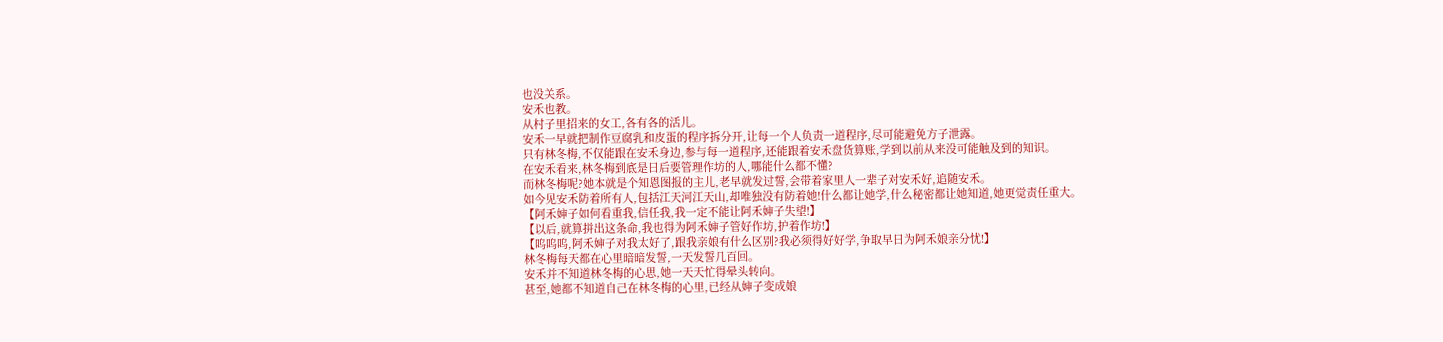也没关系。
安禾也教。
从村子里招来的女工,各有各的活儿。
安禾一早就把制作豆腐乳和皮蛋的程序拆分开,让每一个人负责一道程序,尽可能避免方子泄露。
只有林冬梅,不仅能跟在安禾身边,参与每一道程序,还能跟着安禾盘货算账,学到以前从来没可能触及到的知识。
在安禾看来,林冬梅到底是日后要管理作坊的人,哪能什么都不懂?
而林冬梅呢?她本就是个知恩图报的主儿,老早就发过誓,会带着家里人一辈子对安禾好,追随安禾。
如今见安禾防着所有人,包括江天河江天山,却唯独没有防着她!什么都让她学,什么秘密都让她知道,她更觉责任重大。
【阿禾婶子如何看重我,信任我,我一定不能让阿禾婶子失望!】
【以后,就算拼出这条命,我也得为阿禾婶子管好作坊,护着作坊!】
【呜呜呜,阿禾婶子对我太好了,跟我亲娘有什么区别?我必须得好好学,争取早日为阿禾娘亲分忧!】
林冬梅每天都在心里暗暗发誓,一天发誓几百回。
安禾并不知道林冬梅的心思,她一天天忙得晕头转向。
甚至,她都不知道自己在林冬梅的心里,已经从婶子变成娘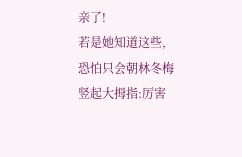亲了!
若是她知道这些,恐怕只会朝林冬梅竖起大拇指:厉害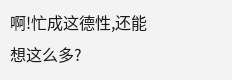啊!忙成这德性,还能想这么多?